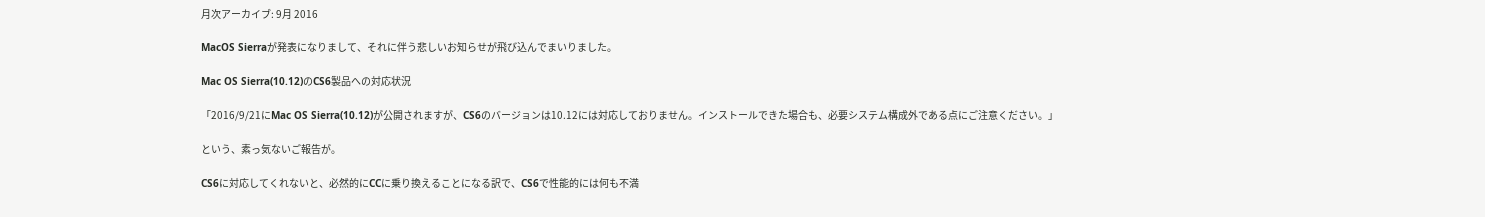月次アーカイブ: 9月 2016

MacOS Sierraが発表になりまして、それに伴う悲しいお知らせが飛び込んでまいりました。

Mac OS Sierra(10.12)のCS6製品への対応状況

「2016/9/21にMac OS Sierra(10.12)が公開されますが、CS6のバージョンは10.12には対応しておりません。インストールできた場合も、必要システム構成外である点にご注意ください。」

という、素っ気ないご報告が。

CS6に対応してくれないと、必然的にCCに乗り換えることになる訳で、CS6で性能的には何も不満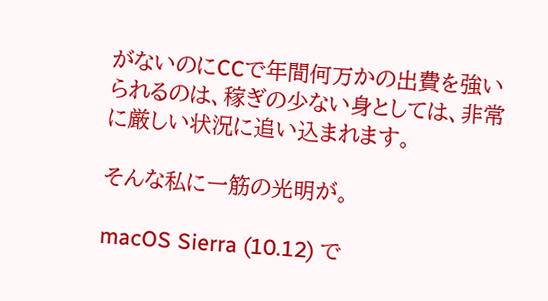がないのにCCで年間何万かの出費を強いられるのは、稼ぎの少ない身としては、非常に厳しい状況に追い込まれます。

そんな私に一筋の光明が。

macOS Sierra (10.12) で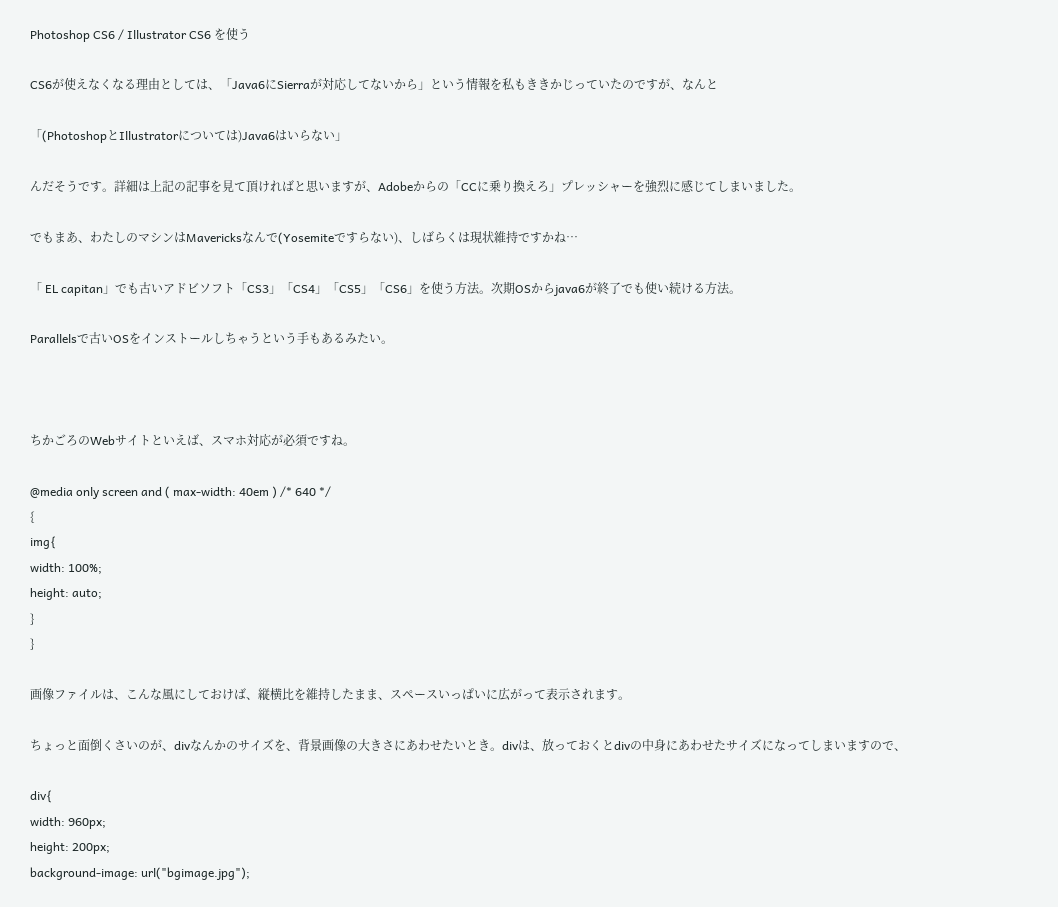Photoshop CS6 / Illustrator CS6 を使う

CS6が使えなくなる理由としては、「Java6にSierraが対応してないから」という情報を私もききかじっていたのですが、なんと

「(PhotoshopとIllustratorについては)Java6はいらない」

んだそうです。詳細は上記の記事を見て頂ければと思いますが、Adobeからの「CCに乗り換えろ」プレッシャーを強烈に感じてしまいました。

でもまあ、わたしのマシンはMavericksなんで(Yosemiteですらない)、しばらくは現状維持ですかね…

「 EL capitan」でも古いアドビソフト「CS3」「CS4」「CS5」「CS6」を使う方法。次期OSからjava6が終了でも使い続ける方法。

Parallelsで古いOSをインストールしちゃうという手もあるみたい。



ちかごろのWebサイトといえば、スマホ対応が必須ですね。

@media only screen and ( max-width: 40em ) /* 640 */
{
img{
width: 100%;
height: auto;
}
}

画像ファイルは、こんな風にしておけば、縦横比を維持したまま、スペースいっぱいに広がって表示されます。

ちょっと面倒くさいのが、divなんかのサイズを、背景画像の大きさにあわせたいとき。divは、放っておくとdivの中身にあわせたサイズになってしまいますので、

div{
width: 960px;
height: 200px;
background-image: url("bgimage.jpg");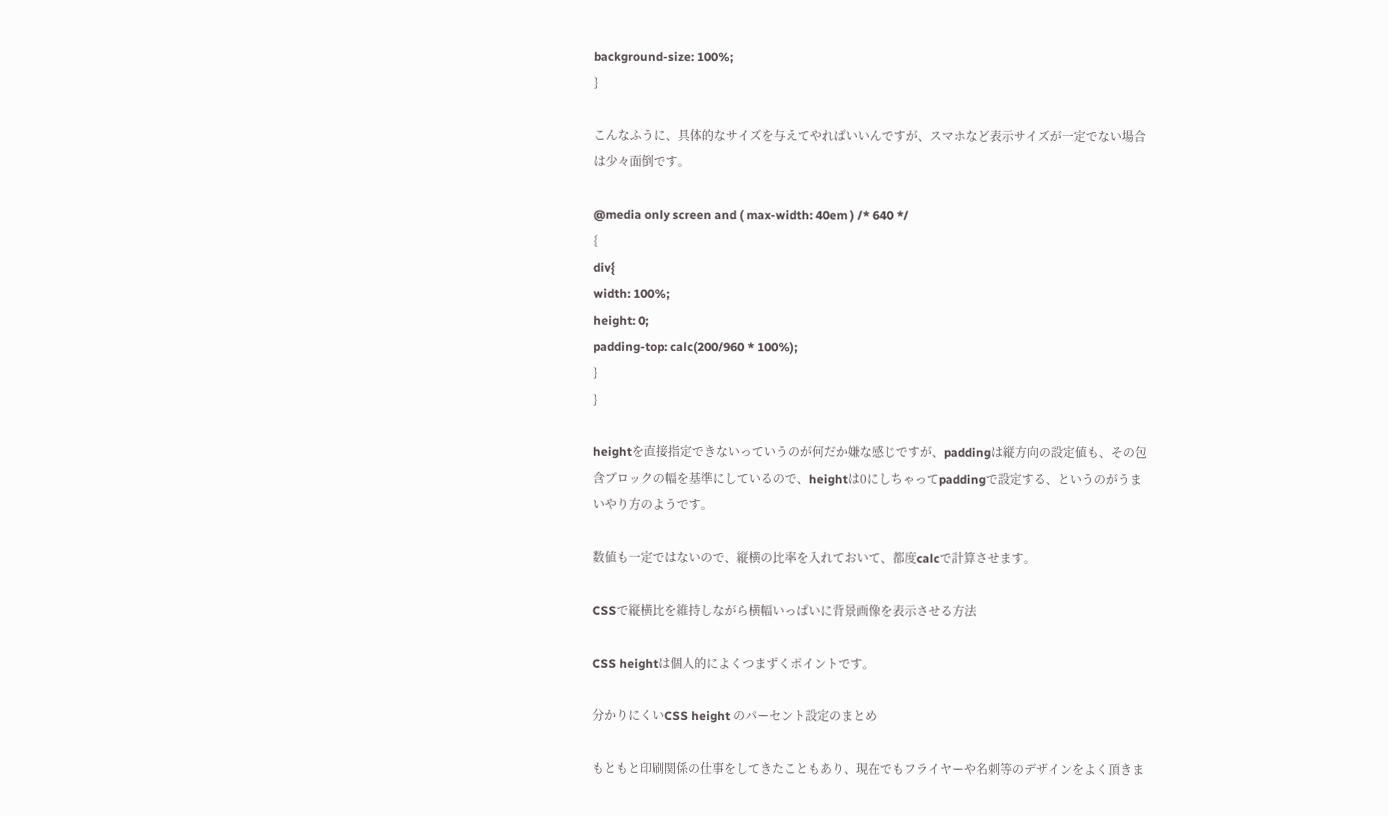background-size: 100%;
}

こんなふうに、具体的なサイズを与えてやればいいんですが、スマホなど表示サイズが一定でない場合は少々面倒です。

@media only screen and ( max-width: 40em ) /* 640 */
{
div{
width: 100%;
height: 0;
padding-top: calc(200/960 * 100%);
}
}

heightを直接指定できないっていうのが何だか嫌な感じですが、paddingは縦方向の設定値も、その包含ブロックの幅を基準にしているので、heightは0にしちゃってpaddingで設定する、というのがうまいやり方のようです。

数値も一定ではないので、縦横の比率を入れておいて、都度calcで計算させます。

CSSで縦横比を維持しながら横幅いっぱいに背景画像を表示させる方法

CSS heightは個人的によくつまずくポイントです。

分かりにくいCSS height のパーセント設定のまとめ

もともと印刷関係の仕事をしてきたこともあり、現在でもフライヤーや名刺等のデザインをよく頂きま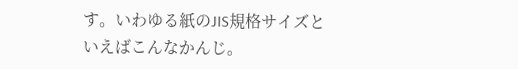す。いわゆる紙のJIS規格サイズといえばこんなかんじ。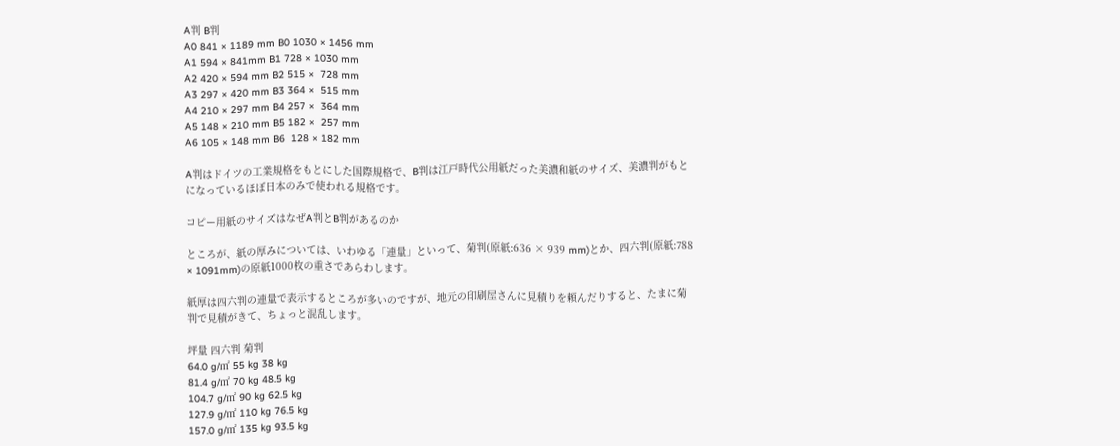A判 B判
A0 841 × 1189 mm B0 1030 × 1456 mm
A1 594 × 841mm B1 728 × 1030 mm
A2 420 × 594 mm B2 515 ×  728 mm
A3 297 × 420 mm B3 364 ×  515 mm
A4 210 × 297 mm B4 257 ×  364 mm
A5 148 × 210 mm B5 182 ×  257 mm
A6 105 × 148 mm B6  128 × 182 mm

A判はドイツの工業規格をもとにした国際規格で、B判は江戸時代公用紙だった美濃和紙のサイズ、美濃判がもとになっているほぼ日本のみで使われる規格です。

コピー用紙のサイズはなぜA判とB判があるのか

ところが、紙の厚みについては、いわゆる「連量」といって、菊判(原紙:636 × 939 mm)とか、四六判(原紙:788 × 1091mm)の原紙1000枚の重さであらわします。

紙厚は四六判の連量で表示するところが多いのですが、地元の印刷屋さんに見積りを頼んだりすると、たまに菊判で見積がきて、ちょっと混乱します。

坪量 四六判 菊判
64.0 g/㎡ 55 kg 38 kg
81.4 g/㎡ 70 kg 48.5 kg
104.7 g/㎡ 90 kg 62.5 kg
127.9 g/㎡ 110 kg 76.5 kg
157.0 g/㎡ 135 kg 93.5 kg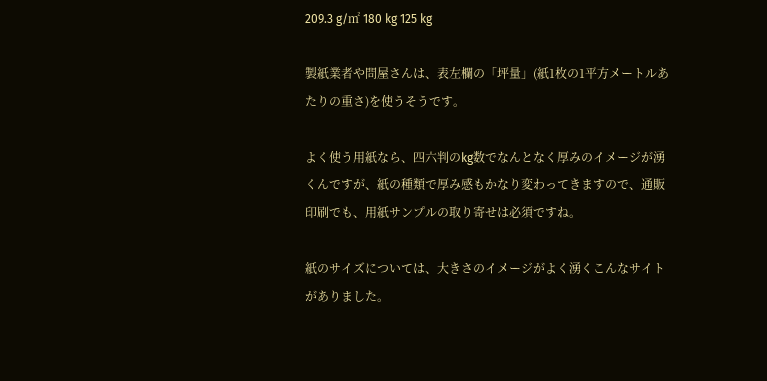209.3 g/㎡ 180 kg 125 kg

製紙業者や問屋さんは、表左欄の「坪量」(紙1枚の1平方メートルあたりの重さ)を使うそうです。

よく使う用紙なら、四六判のkg数でなんとなく厚みのイメージが湧くんですが、紙の種類で厚み感もかなり変わってきますので、通販印刷でも、用紙サンプルの取り寄せは必須ですね。

紙のサイズについては、大きさのイメージがよく湧くこんなサイトがありました。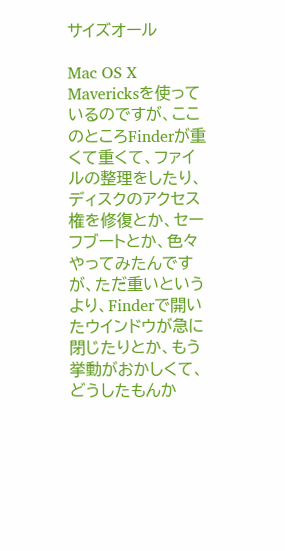サイズオール

Mac OS X Mavericksを使っているのですが、ここのところFinderが重くて重くて、ファイルの整理をしたり、ディスクのアクセス権を修復とか、セーフブートとか、色々やってみたんですが、ただ重いというより、Finderで開いたウインドウが急に閉じたりとか、もう挙動がおかしくて、どうしたもんか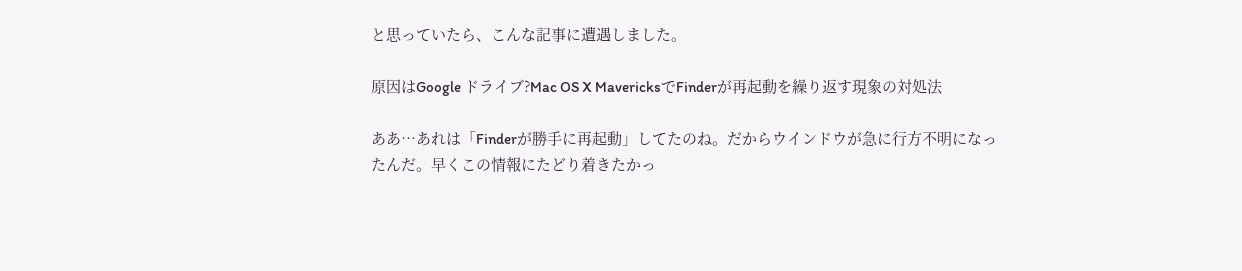と思っていたら、こんな記事に遭遇しました。

原因はGoogle ドライブ?Mac OS X MavericksでFinderが再起動を繰り返す現象の対処法

ああ…あれは「Finderが勝手に再起動」してたのね。だからウインドウが急に行方不明になったんだ。早くこの情報にたどり着きたかっ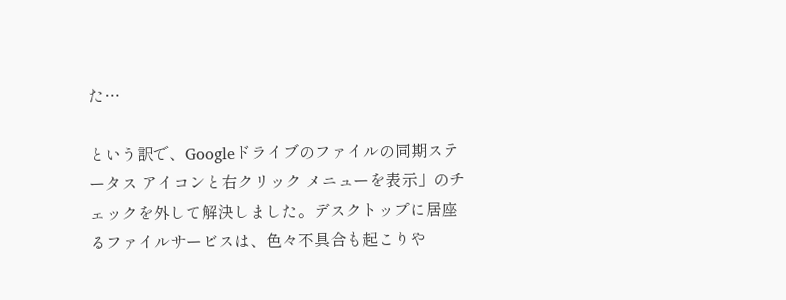た…

という訳で、Googleドライブのファイルの同期ステータス アイコンと右クリック メニューを表示」のチェックを外して解決しました。デスクトップに居座るファイルサービスは、色々不具合も起こりや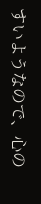すいようなので、心の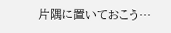片隅に置いておこう…